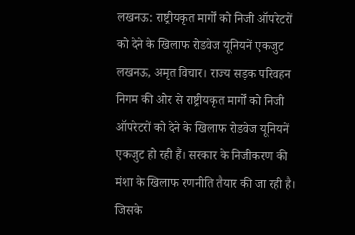लखनऊ: राष्ट्रीयकृत मार्गों को निजी ऑपरेटरों को देने के खिलाफ रोडवेज यूनियनें एकजुट
लखनऊ, अमृत विचार। राज्य सड़क परिवहन निगम की ओर से राष्ट्रीयकृत मार्गों को निजी ऑपरेटरों को देने के खिलाफ रोडवेज यूनियनें एकजुट हो रही हैं। सरकार के निजीकरण की मंशा के खिलाफ रणनीति तैयार की जा रही है। जिसके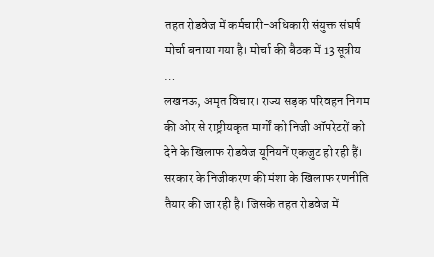तहत रोडवेज में कर्मचारी-अधिकारी संयुक्त संघर्ष मोर्चा बनाया गया है। मोर्चा की बैठक में 13 सूत्रीय …
लखनऊ, अमृत विचार। राज्य सड़क परिवहन निगम की ओर से राष्ट्रीयकृत मार्गों को निजी ऑपरेटरों को देने के खिलाफ रोडवेज यूनियनें एकजुट हो रही हैं। सरकार के निजीकरण की मंशा के खिलाफ रणनीति तैयार की जा रही है। जिसके तहत रोडवेज में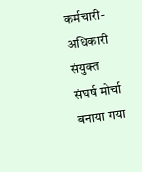कर्मचारी-अधिकारी संयुक्त संघर्ष मोर्चा बनाया गया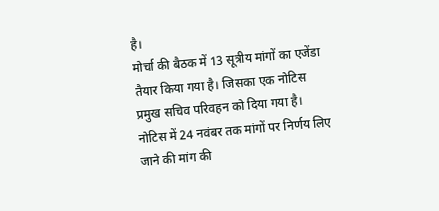है।
मोर्चा की बैठक में 13 सूत्रीय मांगों का एजेंडा तैयार किया गया है। जिसका एक नोटिस प्रमुख सचिव परिवहन को दिया गया है। नोटिस में 24 नवंबर तक मांगों पर निर्णय लिए जाने की मांग की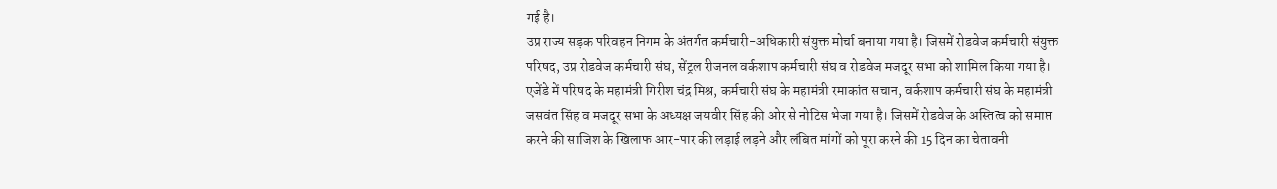गई है।
उप्र राज्य सड़क परिवहन निगम के अंतर्गत कर्मचारी-अधिकारी संयुक्त मोर्चा बनाया गया है। जिसमें रोडवेज कर्मचारी संयुक्त परिषद, उप्र रोडवेज कर्मचारी संघ, सेंट्रल रीजनल वर्कशाप कर्मचारी संघ व रोडवेज मजदूर सभा को शामिल किया गया है।
एजेंडे में परिषद के महामंत्री गिरीश चंद्र मिश्र, कर्मचारी संघ के महामंत्री रमाकांत सचान, वर्कशाप कर्मचारी संघ के महामंत्री जसवंत सिंह व मजदूर सभा के अध्यक्ष जयवीर सिंह की ओर से नोटिस भेजा गया है। जिसमें रोडवेज के अस्तित्व को समाप्त करने की साजिश के खिलाफ आर-पार की लड़ाई लड़ने और लंबित मांगों को पूरा करने की 15 दिन का चेतावनी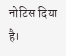नोटिस दिया है।